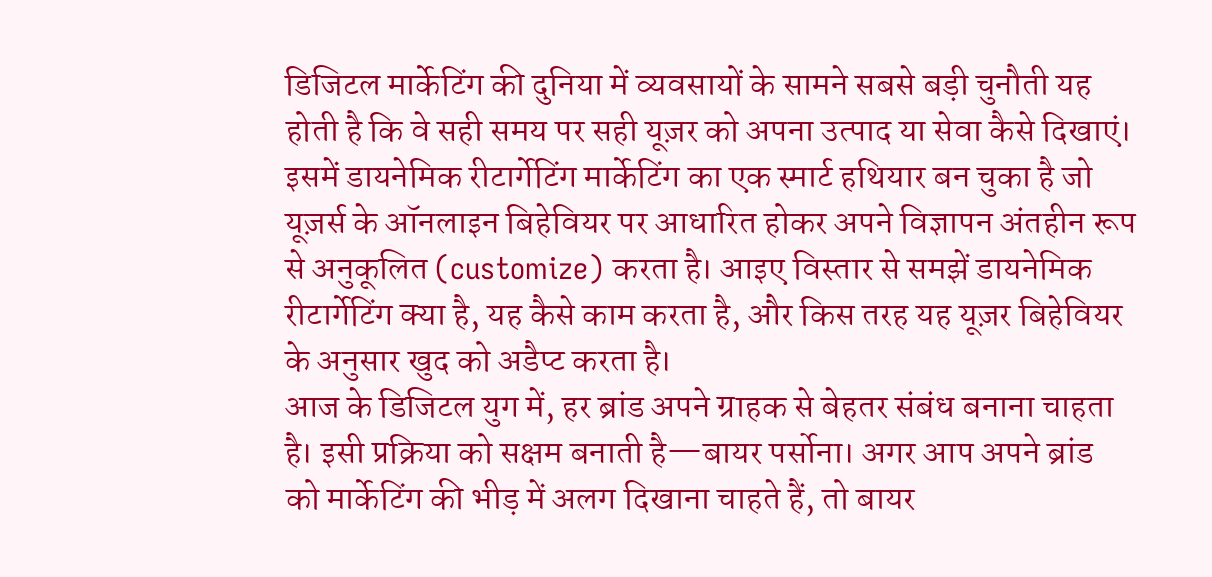डिजिटल मार्केटिंग की दुनिया में व्यवसायों के सामने सबसे बड़ी चुनौती यह होती है कि वे सही समय पर सही यूज़र को अपना उत्पाद या सेवा कैसे दिखाएं। इसमें डायनेमिक रीटार्गेटिंग मार्केटिंग का एक स्मार्ट हथियार बन चुका है जो यूज़र्स के ऑनलाइन बिहेवियर पर आधारित होकर अपने विज्ञापन अंतहीन रूप से अनुकूलित (customize) करता है। आइए विस्तार से समझें डायनेमिक रीटार्गेटिंग क्या है, यह कैसे काम करता है, और किस तरह यह यूज़र बिहेवियर के अनुसार खुद को अडैप्ट करता है।
आज के डिजिटल युग में, हर ब्रांड अपने ग्राहक से बेहतर संबंध बनाना चाहता है। इसी प्रक्रिया को सक्षम बनाती है—बायर पर्सोना। अगर आप अपने ब्रांड को मार्केटिंग की भीड़ में अलग दिखाना चाहते हैं, तो बायर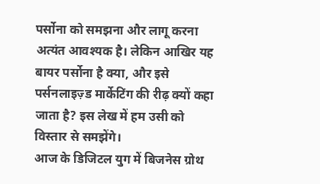पर्सोना को समझना और लागू करना अत्यंत आवश्यक है। लेकिन आखिर यह बायर पर्सोना है क्या, और इसे पर्सनलाइज़्ड मार्केटिंग की रीढ़ क्यों कहा जाता है? इस लेख में हम उसी को विस्तार से समझेंगे।
आज के डिजिटल युग में बिजनेस ग्रोथ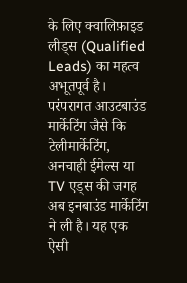के लिए क्वालिफ़ाइड लीड्स (Qualified Leads) का महत्व अभूतपूर्व है। परंपरागत आउटबाउंड मार्केटिंग जैसे कि टेलीमार्केटिंग, अनचाही ईमेल्स या TV एड्स की जगह अब इनबाउंड मार्केटिंग ने ली है। यह एक ऐसी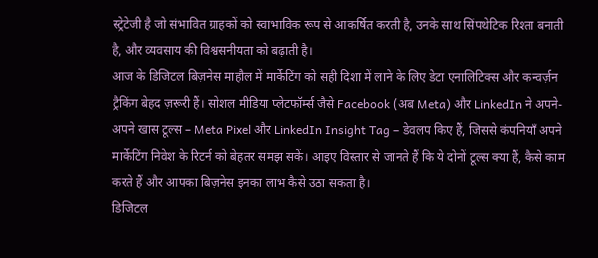स्ट्रेटेजी है जो संभावित ग्राहकों को स्वाभाविक रूप से आकर्षित करती है, उनके साथ सिंपथेटिक रिश्ता बनाती है, और व्यवसाय की विश्वसनीयता को बढ़ाती है।
आज के डिजिटल बिज़नेस माहौल में मार्केटिंग को सही दिशा में लाने के लिए डेटा एनालिटिक्स और कन्वर्ज़न ट्रैकिंग बेहद ज़रूरी हैं। सोशल मीडिया प्लेटफॉर्म्स जैसे Facebook (अब Meta) और LinkedIn ने अपने-अपने खास टूल्स – Meta Pixel और LinkedIn Insight Tag – डेवलप किए हैं, जिससे कंपनियाँ अपने मार्केटिंग निवेश के रिटर्न को बेहतर समझ सकें। आइए विस्तार से जानते हैं कि ये दोनों टूल्स क्या हैं, कैसे काम करते हैं और आपका बिज़नेस इनका लाभ कैसे उठा सकता है।
डिजिटल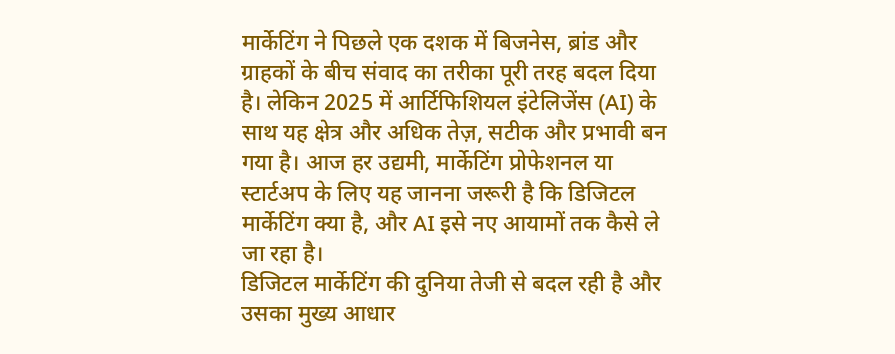मार्केटिंग ने पिछले एक दशक में बिजनेस, ब्रांड और ग्राहकों के बीच संवाद का तरीका पूरी तरह बदल दिया है। लेकिन 2025 में आर्टिफिशियल इंटेलिजेंस (AI) के साथ यह क्षेत्र और अधिक तेज़, सटीक और प्रभावी बन गया है। आज हर उद्यमी, मार्केटिंग प्रोफेशनल या स्टार्टअप के लिए यह जानना जरूरी है कि डिजिटल मार्केटिंग क्या है, और AI इसे नए आयामों तक कैसे ले जा रहा है।
डिजिटल मार्केटिंग की दुनिया तेजी से बदल रही है और उसका मुख्य आधार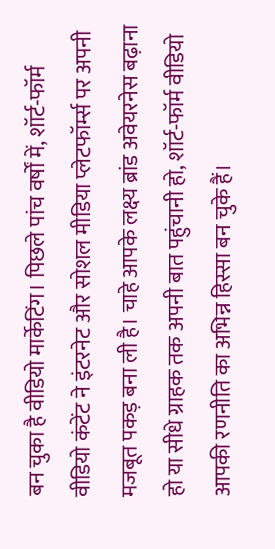बन चुका है वीडियो मार्केटिंग। पिछले पांच वर्षों में, शॉर्ट-फॉर्म वीडियो कंटेंट ने इंटरनेट और सोशल मीडिया प्लेटफॉर्म्स पर अपनी मजबूत पकड़ बना ली है। चाहे आपके लक्ष्य ब्रांड अवेयरनेस बढ़ाना हो या सीधे ग्राहक तक अपनी बात पहुंचानी हो, शॉर्ट-फॉर्म वीडियो आपकी रणनीति का अभिन्न हिस्सा बन चुके हैं।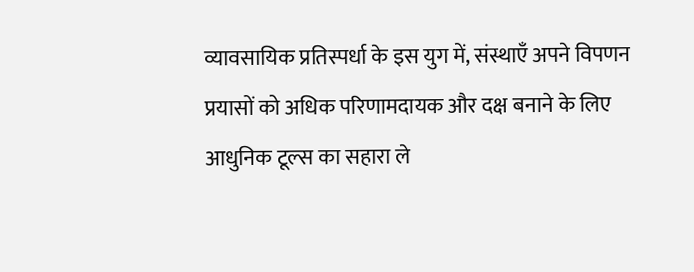व्यावसायिक प्रतिस्पर्धा के इस युग में, संस्थाएँ अपने विपणन प्रयासों को अधिक परिणामदायक और दक्ष बनाने के लिए आधुनिक टूल्स का सहारा ले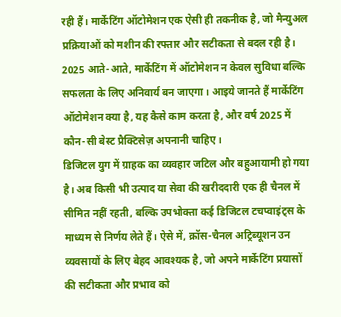रही हैं। मार्केटिंग ऑटोमेशन एक ऐसी ही तकनीक है, जो मैन्युअल प्रक्रियाओं को मशीन की रफ्तार और सटीकता से बदल रही है। 2025 आते-आते, मार्केटिंग में ऑटोमेशन न केवल सुविधा बल्कि सफलता के लिए अनिवार्य बन जाएगा। आइये जानते हैं मार्केटिंग ऑटोमेशन क्या है, यह कैसे काम करता है, और वर्ष 2025 में कौन-सी बेस्ट प्रैक्टिसेज़ अपनानी चाहिए।
डिजिटल युग में ग्राहक का व्यवहार जटिल और बहुआयामी हो गया है। अब किसी भी उत्पाद या सेवा की खरीददारी एक ही चैनल में सीमित नहीं रहती, बल्कि उपभोक्ता कई डिजिटल टचप्वाइंट्स के माध्यम से निर्णय लेते हैं। ऐसे में, क्रॉस-चैनल अट्रिब्यूशन उन व्यवसायों के लिए बेहद आवश्यक है, जो अपने मार्केटिंग प्रयासों की सटीकता और प्रभाव को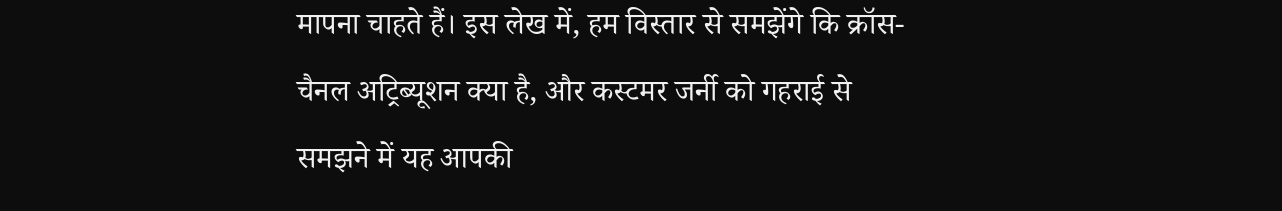मापना चाहते हैं। इस लेख में, हम विस्तार से समझेंगे कि क्रॉस-चैनल अट्रिब्यूशन क्या है, और कस्टमर जर्नी को गहराई से समझने में यह आपकी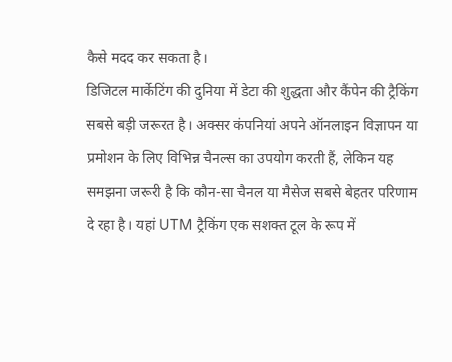कैसे मदद कर सकता है।
डिजिटल मार्केटिंग की दुनिया में डेटा की शुद्धता और कैंपेन की ट्रैकिंग सबसे बड़ी जरूरत है। अक्सर कंपनियां अपने ऑनलाइन विज्ञापन या प्रमोशन के लिए विभिन्न चैनल्स का उपयोग करती हैं, लेकिन यह समझना जरूरी है कि कौन-सा चैनल या मैसेज सबसे बेहतर परिणाम दे रहा है। यहां UTM ट्रैकिंग एक सशक्त टूल के रूप में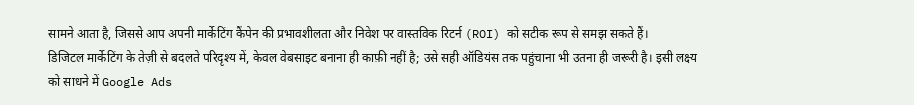सामने आता है, जिससे आप अपनी मार्केटिंग कैंपेन की प्रभावशीलता और निवेश पर वास्तविक रिटर्न (ROI) को सटीक रूप से समझ सकते हैं।
डिजिटल मार्केटिंग के तेज़ी से बदलते परिदृश्य में, केवल वेबसाइट बनाना ही काफ़ी नहीं है; उसे सही ऑडियंस तक पहुंचाना भी उतना ही जरूरी है। इसी लक्ष्य को साधने में Google Ads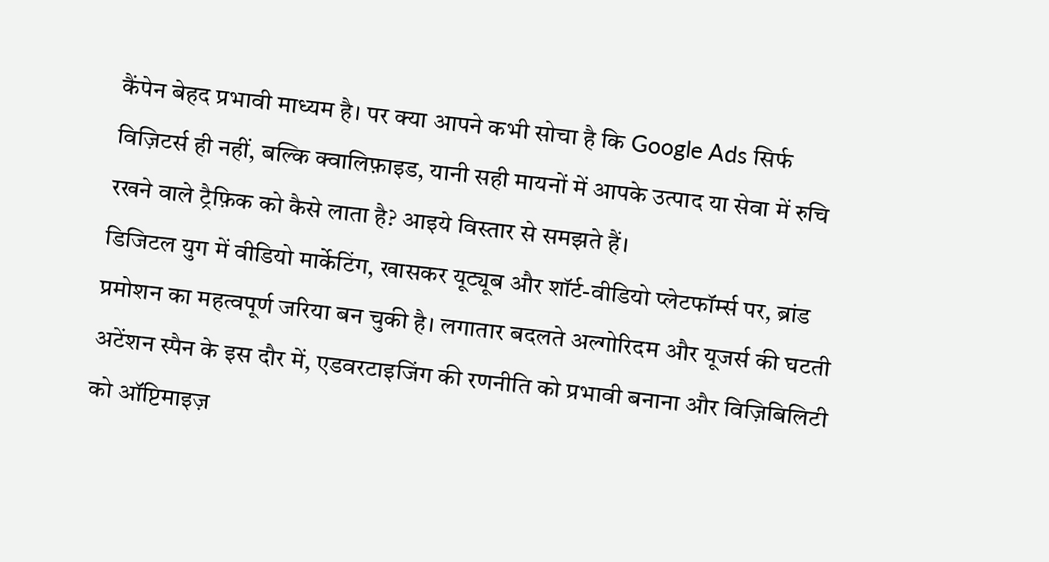कैंपेन बेहद प्रभावी माध्यम है। पर क्या आपने कभी सोचा है कि Google Ads सिर्फ विज़िटर्स ही नहीं, बल्कि क्वालिफ़ाइड, यानी सही मायनों में आपके उत्पाद या सेवा में रुचि रखने वाले ट्रैफ़िक को कैसे लाता है? आइये विस्तार से समझते हैं।
डिजिटल युग में वीडियो मार्केटिंग, खासकर यूट्यूब और शॉर्ट-वीडियो प्लेटफॉर्म्स पर, ब्रांड प्रमोशन का महत्वपूर्ण जरिया बन चुकी है। लगातार बदलते अल्गोरिदम और यूजर्स की घटती अटेंशन स्पैन के इस दौर में, एडवरटाइजिंग की रणनीति को प्रभावी बनाना और विज़िबिलिटी को ऑप्टिमाइज़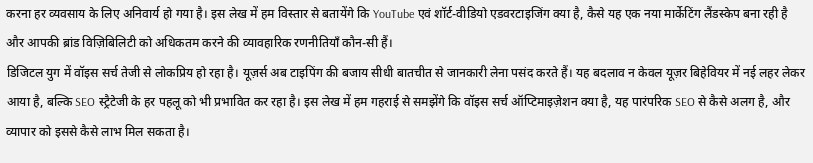करना हर व्यवसाय के लिए अनिवार्य हो गया है। इस लेख में हम विस्तार से बतायेंगे कि YouTube एवं शॉर्ट-वीडियो एडवरटाइजिंग क्या है, कैसे यह एक नया मार्केटिंग लैंडस्केप बना रही है और आपकी ब्रांड विज़िबिलिटी को अधिकतम करने की व्यावहारिक रणनीतियाँ कौन-सी हैं।
डिजिटल युग में वॉइस सर्च तेजी से लोकप्रिय हो रहा है। यूज़र्स अब टाइपिंग की बजाय सीधी बातचीत से जानकारी लेना पसंद करते हैं। यह बदलाव न केवल यूज़र बिहेवियर में नई लहर लेकर आया है, बल्कि SEO स्ट्रैटेजी के हर पहलू को भी प्रभावित कर रहा है। इस लेख में हम गहराई से समझेंगे कि वॉइस सर्च ऑप्टिमाइज़ेशन क्या है, यह पारंपरिक SEO से कैसे अलग है, और व्यापार को इससे कैसे लाभ मिल सकता है।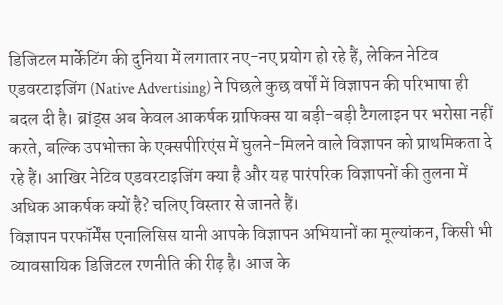डिजिटल मार्केटिंग की दुनिया में लगातार नए-नए प्रयोग हो रहे हैं, लेकिन नेटिव एडवरटाइजिंग (Native Advertising) ने पिछले कुछ वर्षों में विज्ञापन की परिभाषा ही बदल दी है। ब्रांड्स अब केवल आकर्षक ग्राफिक्स या बड़ी-बड़ी टैगलाइन पर भरोसा नहीं करते, बल्कि उपभोक्ता के एक्सपीरिएंस में घुलने-मिलने वाले विज्ञापन को प्राथमिकता दे रहे हैं। आखिर नेटिव एडवरटाइजिंग क्या है और यह पारंपरिक विज्ञापनों की तुलना में अधिक आकर्षक क्यों है? चलिए विस्तार से जानते हैं।
विज्ञापन परफॉर्मेंस एनालिसिस यानी आपके विज्ञापन अभियानों का मूल्यांकन, किसी भी व्यावसायिक डिजिटल रणनीति की रीढ़ है। आज के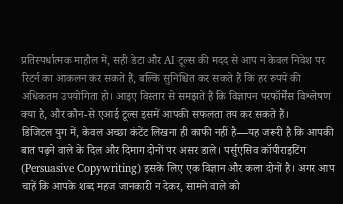प्रतिस्पर्धात्मक माहौल में, सही डेटा और AI टूल्स की मदद से आप न केवल निवेश पर रिटर्न का आकलन कर सकते हैं, बल्कि सुनिश्चित कर सकते हैं कि हर रुपये की अधिकतम उपयोगिता हो। आइए विस्तार से समझते हैं कि विज्ञापन परफॉर्मेंस विश्लेषण क्या है, और कौन-से एआई टूल्स इसमें आपकी सफलता तय कर सकते हैं।
डिजिटल युग में, केवल अच्छा कंटेंट लिखना ही काफी नहीं है—यह जरूरी है कि आपकी बात पढ़ने वाले के दिल और दिमाग दोनों पर असर डाले। पर्सुएसिव कॉपीराइटिंग (Persuasive Copywriting) इसके लिए एक विज्ञान और कला दोनों है। अगर आप चाहें कि आपके शब्द महज जानकारी न देकर, सामने वाले को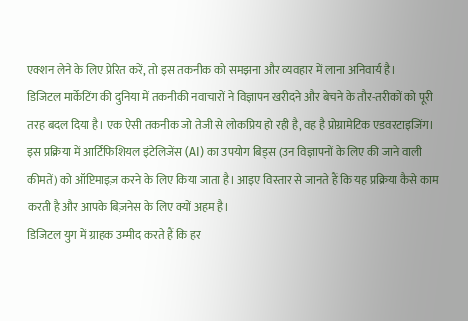एक्शन लेने के लिए प्रेरित करें, तो इस तकनीक को समझना और व्यवहार में लाना अनिवार्य है।
डिजिटल मार्केटिंग की दुनिया में तकनीकी नवाचारों ने विज्ञापन खरीदने और बेचने के तौर-तरीकों को पूरी तरह बदल दिया है। एक ऐसी तकनीक जो तेजी से लोकप्रिय हो रही है, वह है प्रोग्रामेटिक एडवरटाइजिंग। इस प्रक्रिया में आर्टिफिशियल इंटेलिजेंस (AI) का उपयोग बिड्स (उन विज्ञापनों के लिए की जाने वाली कीमतें) को ऑप्टिमाइज़ करने के लिए किया जाता है। आइए विस्तार से जानते हैं कि यह प्रक्रिया कैसे काम करती है और आपके बिज़नेस के लिए क्यों अहम है।
डिजिटल युग में ग्राहक उम्मीद करते हैं कि हर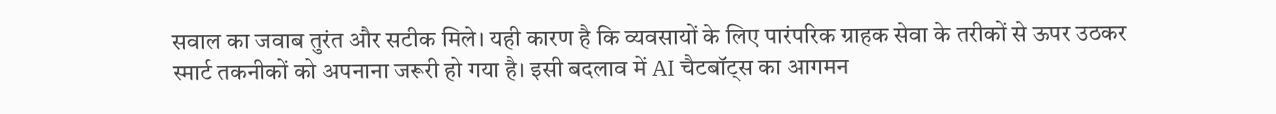सवाल का जवाब तुरंत और सटीक मिले। यही कारण है कि व्यवसायों के लिए पारंपरिक ग्राहक सेवा के तरीकों से ऊपर उठकर स्मार्ट तकनीकों को अपनाना जरूरी हो गया है। इसी बदलाव में AI चैटबॉट्स का आगमन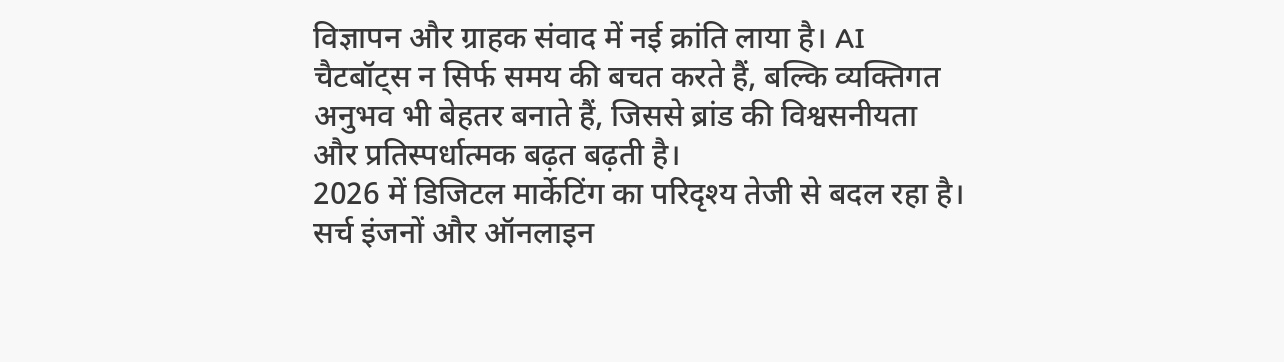विज्ञापन और ग्राहक संवाद में नई क्रांति लाया है। AI चैटबॉट्स न सिर्फ समय की बचत करते हैं, बल्कि व्यक्तिगत अनुभव भी बेहतर बनाते हैं, जिससे ब्रांड की विश्वसनीयता और प्रतिस्पर्धात्मक बढ़त बढ़ती है।
2026 में डिजिटल मार्केटिंग का परिदृश्य तेजी से बदल रहा है। सर्च इंजनों और ऑनलाइन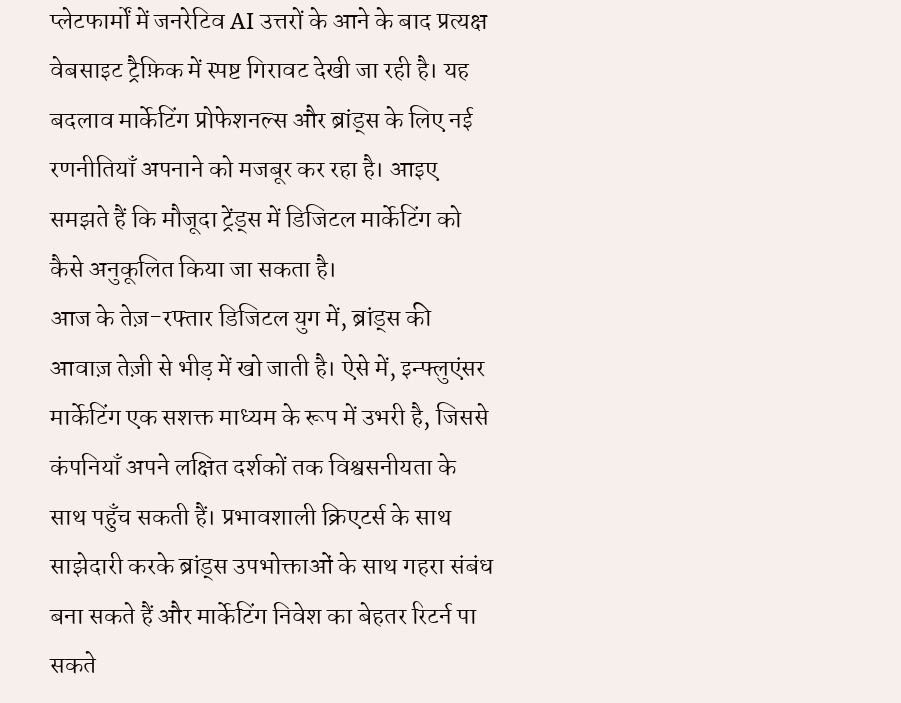प्लेटफार्मों में जनरेटिव AI उत्तरों के आने के बाद प्रत्यक्ष वेबसाइट ट्रैफ़िक में स्पष्ट गिरावट देखी जा रही है। यह बदलाव मार्केटिंग प्रोफेशनल्स और ब्रांड्स के लिए नई रणनीतियाँ अपनाने को मजबूर कर रहा है। आइए समझते हैं कि मौजूदा ट्रेंड्स में डिजिटल मार्केटिंग को कैसे अनुकूलित किया जा सकता है।
आज के तेज़-रफ्तार डिजिटल युग में, ब्रांड्स की आवाज़ तेज़ी से भीड़ में खो जाती है। ऐसे में, इन्फ्लुएंसर मार्केटिंग एक सशक्त माध्यम के रूप में उभरी है, जिससे कंपनियाँ अपने लक्षित दर्शकों तक विश्वसनीयता के साथ पहुँच सकती हैं। प्रभावशाली क्रिएटर्स के साथ साझेदारी करके ब्रांड्स उपभोक्ताओं के साथ गहरा संबंध बना सकते हैं और मार्केटिंग निवेश का बेहतर रिटर्न पा सकते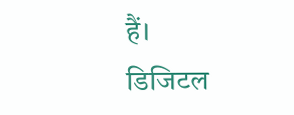हैं।
डिजिटल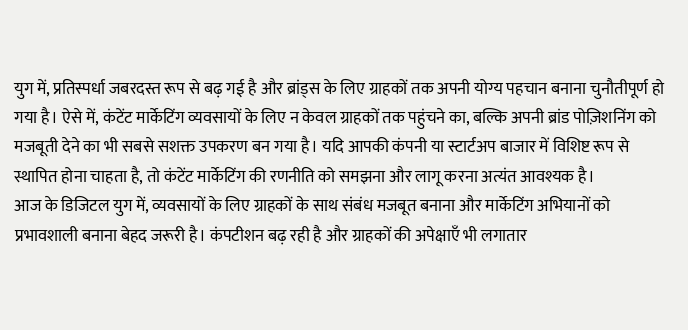युग में, प्रतिस्पर्धा जबरदस्त रूप से बढ़ गई है और ब्रांड्स के लिए ग्राहकों तक अपनी योग्य पहचान बनाना चुनौतीपूर्ण हो गया है। ऐसे में, कंटेंट मार्केटिंग व्यवसायों के लिए न केवल ग्राहकों तक पहुंचने का, बल्कि अपनी ब्रांड पोज़िशनिंग को मजबूती देने का भी सबसे सशक्त उपकरण बन गया है। यदि आपकी कंपनी या स्टार्टअप बाजार में विशिष्ट रूप से स्थापित होना चाहता है, तो कंटेंट मार्केटिंग की रणनीति को समझना और लागू करना अत्यंत आवश्यक है।
आज के डिजिटल युग में, व्यवसायों के लिए ग्राहकों के साथ संबंध मजबूत बनाना और मार्केटिंग अभियानों को प्रभावशाली बनाना बेहद जरूरी है। कंपटीशन बढ़ रही है और ग्राहकों की अपेक्षाएँ भी लगातार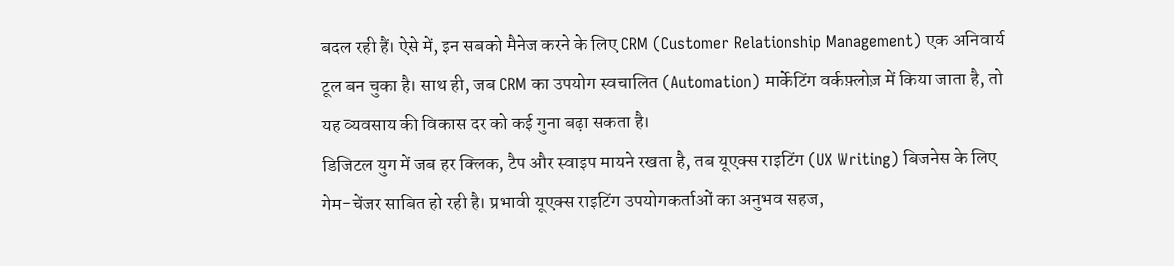बदल रही हैं। ऐसे में, इन सबको मैनेज करने के लिए CRM (Customer Relationship Management) एक अनिवार्य टूल बन चुका है। साथ ही, जब CRM का उपयोग स्वचालित (Automation) मार्केटिंग वर्कफ़्लोज़ में किया जाता है, तो यह व्यवसाय की विकास दर को कई गुना बढ़ा सकता है।
डिजिटल युग में जब हर क्लिक, टैप और स्वाइप मायने रखता है, तब यूएक्स राइटिंग (UX Writing) बिजनेस के लिए गेम-चेंजर साबित हो रही है। प्रभावी यूएक्स राइटिंग उपयोगकर्ताओं का अनुभव सहज,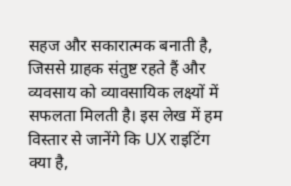सहज और सकारात्मक बनाती है, जिससे ग्राहक संतुष्ट रहते हैं और व्यवसाय को व्यावसायिक लक्ष्यों में सफलता मिलती है। इस लेख में हम विस्तार से जानेंगे कि UX राइटिंग क्या है,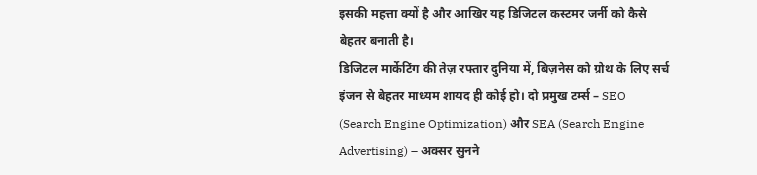इसकी महत्ता क्यों है और आखिर यह डिजिटल कस्टमर जर्नी को कैसे बेहतर बनाती है।
डिजिटल मार्केटिंग की तेज़ रफ्तार दुनिया में, बिज़नेस को ग्रोथ के लिए सर्च इंजन से बेहतर माध्यम शायद ही कोई हो। दो प्रमुख टर्म्स – SEO (Search Engine Optimization) और SEA (Search Engine Advertising) – अक्सर सुनने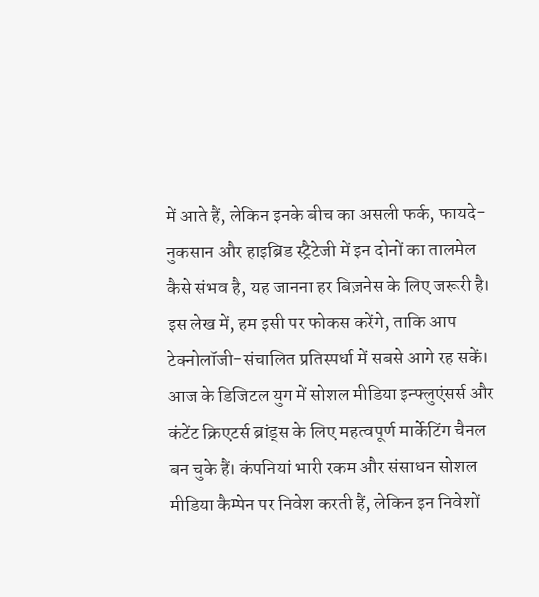में आते हैं, लेकिन इनके बीच का असली फर्क, फायदे-नुकसान और हाइब्रिड स्ट्रैटेजी में इन दोनों का तालमेल कैसे संभव है, यह जानना हर बिज़नेस के लिए जरूरी है। इस लेख में, हम इसी पर फोकस करेंगे, ताकि आप टेक्नोलॉजी-संचालित प्रतिस्पर्धा में सबसे आगे रह सकें।
आज के डिजिटल युग में सोशल मीडिया इन्फ्लुएंसर्स और कंटेंट क्रिएटर्स ब्रांड्स के लिए महत्वपूर्ण मार्केटिंग चैनल बन चुके हैं। कंपनियां भारी रकम और संसाधन सोशल मीडिया कैम्पेन पर निवेश करती हैं, लेकिन इन निवेशों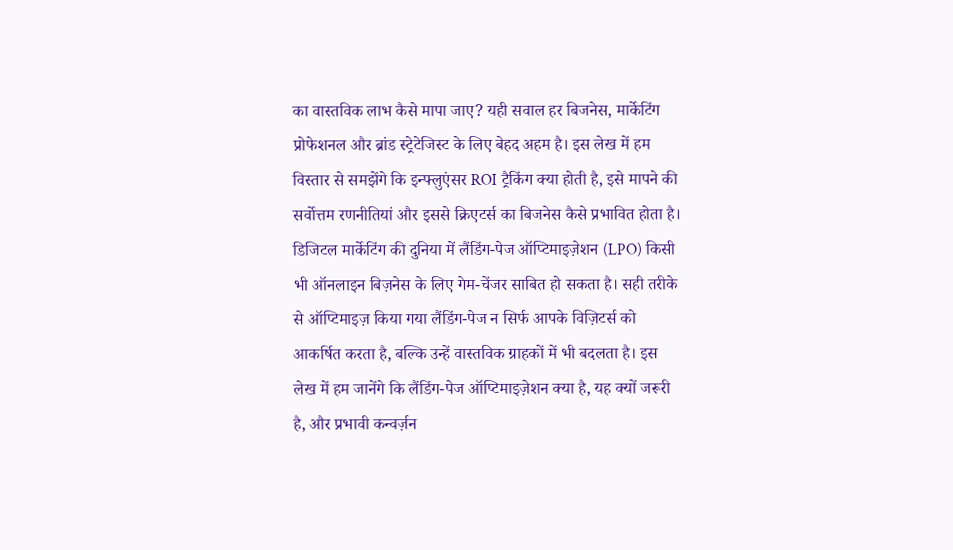का वास्तविक लाभ कैसे मापा जाए? यही सवाल हर बिजनेस, मार्केटिंग प्रोफेशनल और ब्रांड स्ट्रेटेजिस्ट के लिए बेहद अहम है। इस लेख में हम विस्तार से समझेंगे कि इन्फ्लुएंसर ROI ट्रैकिंग क्या होती है, इसे मापने की सर्वोत्तम रणनीतियां और इससे क्रिएटर्स का बिजनेस कैसे प्रभावित होता है।
डिजिटल मार्केटिंग की दुनिया में लैंडिंग-पेज ऑप्टिमाइज़ेशन (LPO) किसी भी ऑनलाइन बिज़नेस के लिए गेम-चेंजर साबित हो सकता है। सही तरीके से ऑप्टिमाइज़ किया गया लैंडिंग-पेज न सिर्फ आपके विज़िटर्स को आकर्षित करता है, बल्कि उन्हें वास्तविक ग्राहकों में भी बदलता है। इस लेख में हम जानेंगे कि लैंडिंग-पेज ऑप्टिमाइज़ेशन क्या है, यह क्यों जरूरी है, और प्रभावी कन्वर्ज़न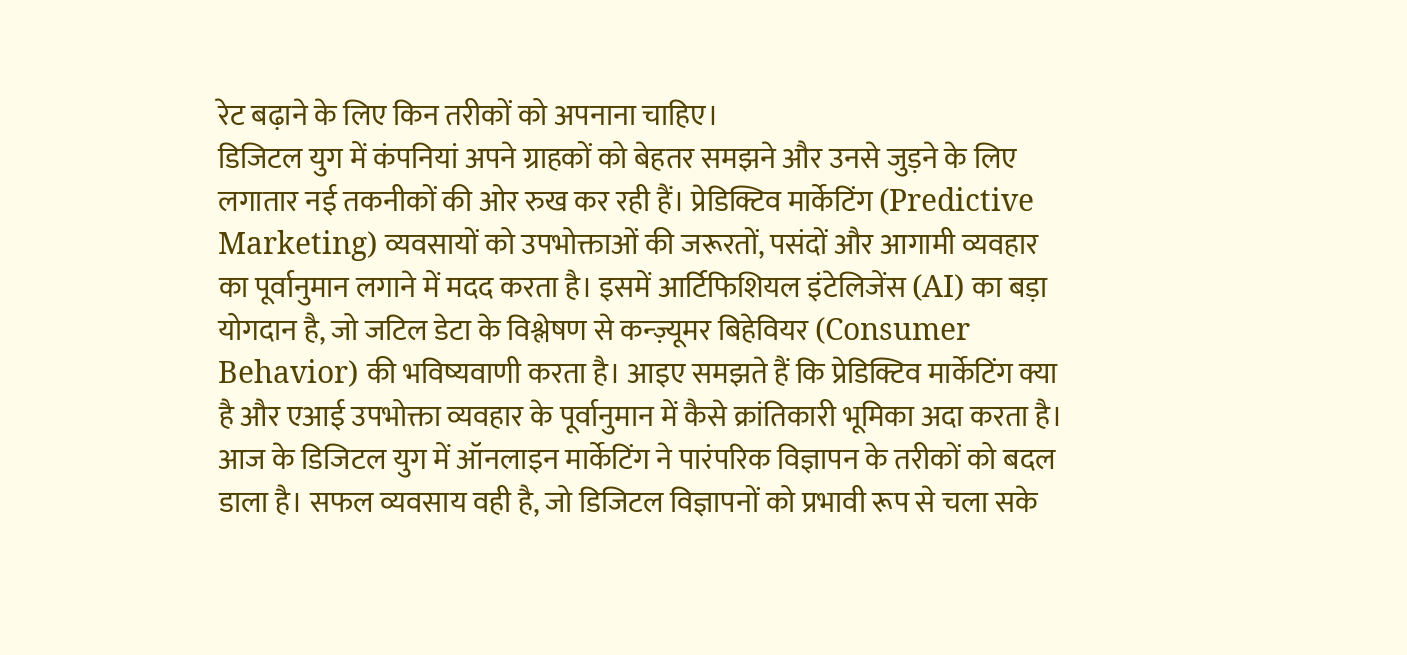रेट बढ़ाने के लिए किन तरीकों को अपनाना चाहिए।
डिजिटल युग में कंपनियां अपने ग्राहकों को बेहतर समझने और उनसे जुड़ने के लिए लगातार नई तकनीकों की ओर रुख कर रही हैं। प्रेडिक्टिव मार्केटिंग (Predictive Marketing) व्यवसायों को उपभोक्ताओं की जरूरतों, पसंदों और आगामी व्यवहार का पूर्वानुमान लगाने में मदद करता है। इसमें आर्टिफिशियल इंटेलिजेंस (AI) का बड़ा योगदान है, जो जटिल डेटा के विश्लेषण से कन्ज़्यूमर बिहेवियर (Consumer Behavior) की भविष्यवाणी करता है। आइए समझते हैं कि प्रेडिक्टिव मार्केटिंग क्या है और एआई उपभोक्ता व्यवहार के पूर्वानुमान में कैसे क्रांतिकारी भूमिका अदा करता है।
आज के डिजिटल युग में ऑनलाइन मार्केटिंग ने पारंपरिक विज्ञापन के तरीकों को बदल डाला है। सफल व्यवसाय वही है, जो डिजिटल विज्ञापनों को प्रभावी रूप से चला सके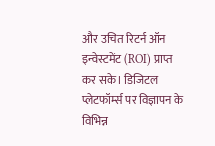और उचित रिटर्न ऑन इन्वेस्टमेंट (ROI) प्राप्त कर सके। डिजिटल प्लेटफॉर्म्स पर विज्ञापन के विभिन्न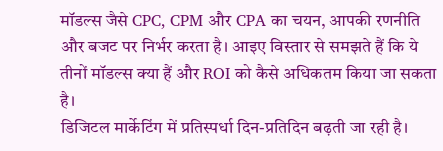मॉडल्स जैसे CPC, CPM और CPA का चयन, आपकी रणनीति और बजट पर निर्भर करता है। आइए विस्तार से समझते हैं कि ये तीनों मॉडल्स क्या हैं और ROI को कैसे अधिकतम किया जा सकता है।
डिजिटल मार्केटिंग में प्रतिस्पर्धा दिन-प्रतिदिन बढ़ती जा रही है।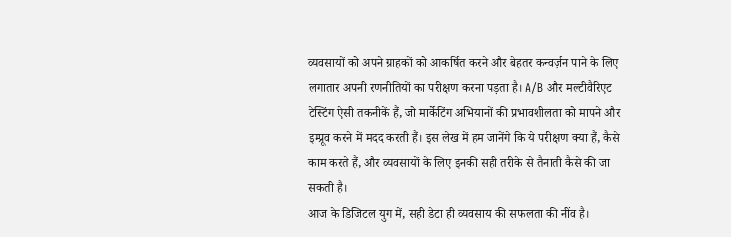व्यवसायों को अपने ग्राहकों को आकर्षित करने और बेहतर कन्वर्ज़न पाने के लिए लगातार अपनी रणनीतियों का परीक्षण करना पड़ता है। A/B और मल्टीवैरिएट टेस्टिंग ऐसी तकनीकें हैं, जो मार्केटिंग अभियानों की प्रभावशीलता को मापने और इम्प्रूव करने में मदद करती हैं। इस लेख में हम जानेंगे कि ये परीक्षण क्या हैं, कैसे काम करते हैं, और व्यवसायों के लिए इनकी सही तरीके से तैनाती कैसे की जा सकती है।
आज के डिजिटल युग में, सही डेटा ही व्यवसाय की सफलता की नींव है।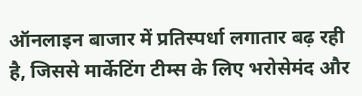ऑनलाइन बाजार में प्रतिस्पर्धा लगातार बढ़ रही है, जिससे मार्केटिंग टीम्स के लिए भरोसेमंद और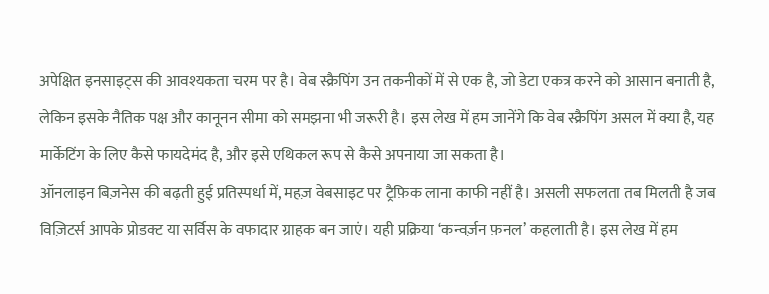अपेक्षित इनसाइट्स की आवश्यकता चरम पर है। वेब स्क्रैपिंग उन तकनीकों में से एक है, जो डेटा एकत्र करने को आसान बनाती है, लेकिन इसके नैतिक पक्ष और कानूनन सीमा को समझना भी जरूरी है। इस लेख में हम जानेंगे कि वेब स्क्रैपिंग असल में क्या है, यह मार्केटिंग के लिए कैसे फायदेमंद है, और इसे एथिकल रूप से कैसे अपनाया जा सकता है।
ऑनलाइन बिज़नेस की बढ़ती हुई प्रतिस्पर्धा में, महज़ वेबसाइट पर ट्रैफ़िक लाना काफी नहीं है। असली सफलता तब मिलती है जब विज़िटर्स आपके प्रोडक्ट या सर्विस के वफादार ग्राहक बन जाएं। यही प्रक्रिया ‘कन्वर्ज़न फ़नल’ कहलाती है। इस लेख में हम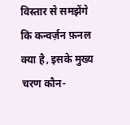विस्तार से समझेंगे कि कन्वर्ज़न फ़नल क्या है, इसके मुख्य चरण कौन-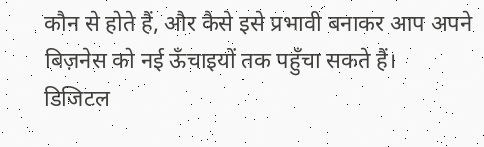कौन से होते हैं, और कैसे इसे प्रभावी बनाकर आप अपने बिज़नेस को नई ऊँचाइयों तक पहुँचा सकते हैं।
डिजिटल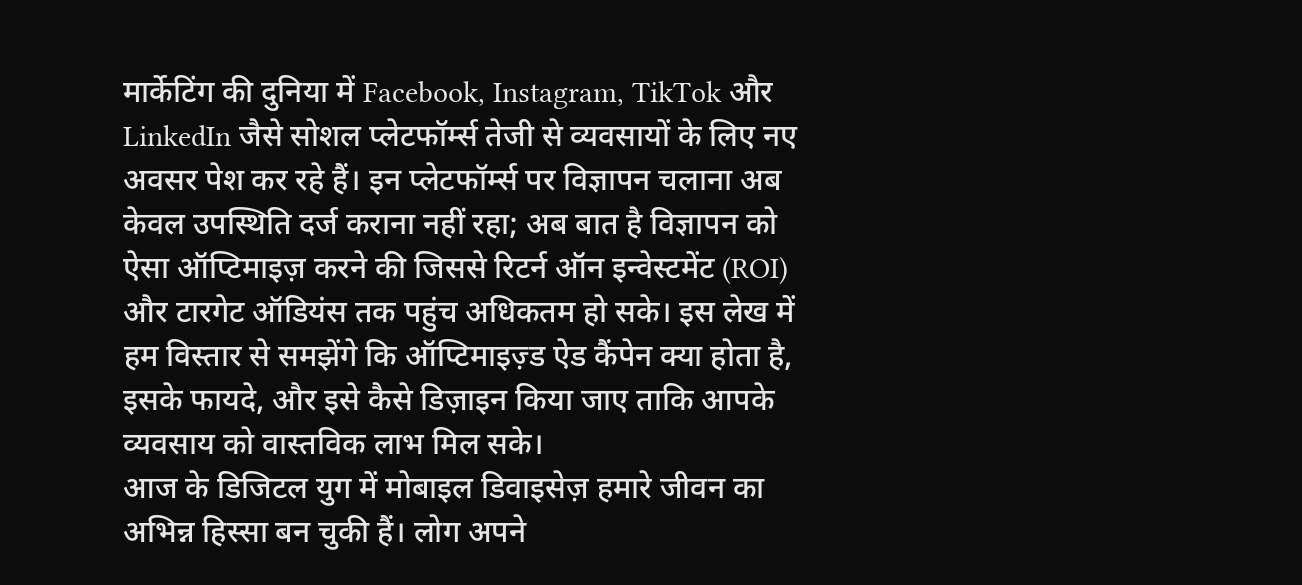मार्केटिंग की दुनिया में Facebook, Instagram, TikTok और LinkedIn जैसे सोशल प्लेटफॉर्म्स तेजी से व्यवसायों के लिए नए अवसर पेश कर रहे हैं। इन प्लेटफॉर्म्स पर विज्ञापन चलाना अब केवल उपस्थिति दर्ज कराना नहीं रहा; अब बात है विज्ञापन को ऐसा ऑप्टिमाइज़ करने की जिससे रिटर्न ऑन इन्वेस्टमेंट (ROI) और टारगेट ऑडियंस तक पहुंच अधिकतम हो सके। इस लेख में हम विस्तार से समझेंगे कि ऑप्टिमाइज़्ड ऐड कैंपेन क्या होता है, इसके फायदे, और इसे कैसे डिज़ाइन किया जाए ताकि आपके व्यवसाय को वास्तविक लाभ मिल सके।
आज के डिजिटल युग में मोबाइल डिवाइसेज़ हमारे जीवन का अभिन्न हिस्सा बन चुकी हैं। लोग अपने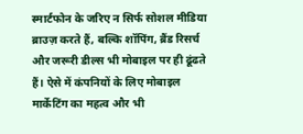स्मार्टफोन के जरिए न सिर्फ सोशल मीडिया ब्राउज़ करते हैं, बल्कि शॉपिंग, ब्रैंड रिसर्च और जरूरी डील्स भी मोबाइल पर ही ढूंढते हैं। ऐसे में कंपनियों के लिए मोबाइल मार्केटिंग का महत्व और भी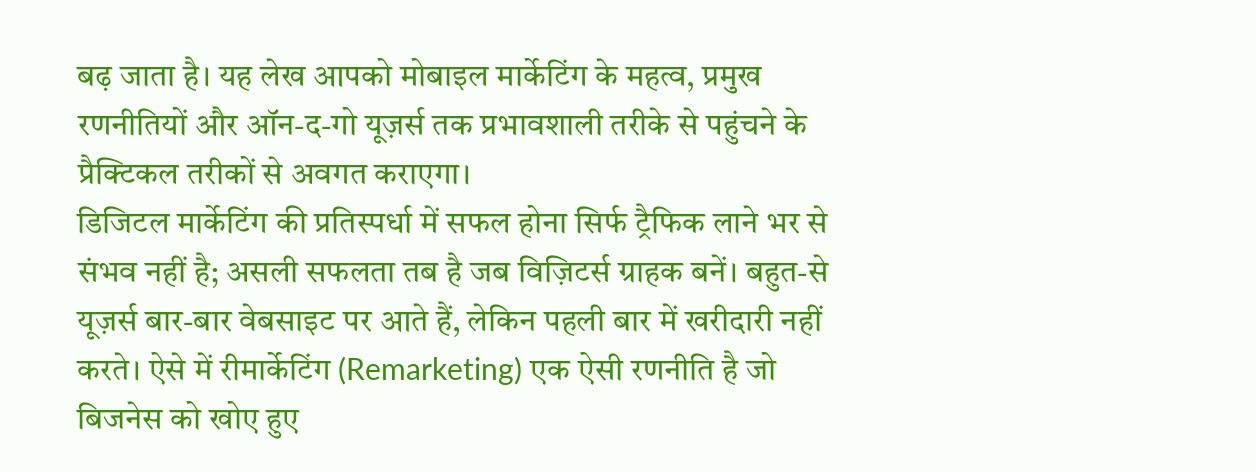बढ़ जाता है। यह लेख आपको मोबाइल मार्केटिंग के महत्व, प्रमुख रणनीतियों और ऑन-द-गो यूज़र्स तक प्रभावशाली तरीके से पहुंचने के प्रैक्टिकल तरीकों से अवगत कराएगा।
डिजिटल मार्केटिंग की प्रतिस्पर्धा में सफल होना सिर्फ ट्रैफिक लाने भर से संभव नहीं है; असली सफलता तब है जब विज़िटर्स ग्राहक बनें। बहुत-से यूज़र्स बार-बार वेबसाइट पर आते हैं, लेकिन पहली बार में खरीदारी नहीं करते। ऐसे में रीमार्केटिंग (Remarketing) एक ऐसी रणनीति है जो बिजनेस को खोए हुए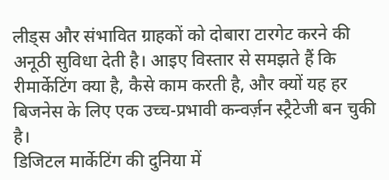लीड्स और संभावित ग्राहकों को दोबारा टारगेट करने की अनूठी सुविधा देती है। आइए विस्तार से समझते हैं कि रीमार्केटिंग क्या है, कैसे काम करती है, और क्यों यह हर बिजनेस के लिए एक उच्च-प्रभावी कन्वर्ज़न स्ट्रैटेजी बन चुकी है।
डिजिटल मार्केटिंग की दुनिया में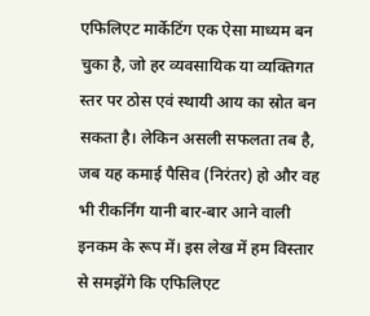एफिलिएट मार्केटिंग एक ऐसा माध्यम बन चुका है, जो हर व्यवसायिक या व्यक्तिगत स्तर पर ठोस एवं स्थायी आय का स्रोत बन सकता है। लेकिन असली सफलता तब है, जब यह कमाई पैसिव (निरंतर) हो और वह भी रीकर्निंग यानी बार-बार आने वाली इनकम के रूप में। इस लेख में हम विस्तार से समझेंगे कि एफिलिएट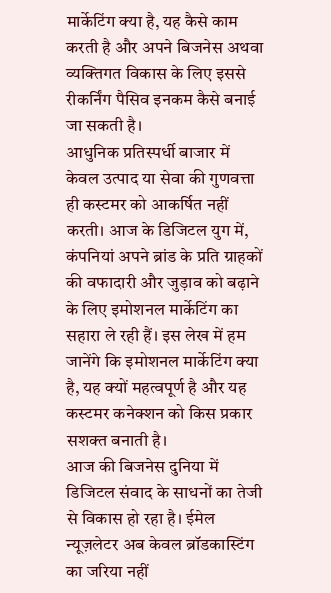मार्केटिंग क्या है, यह कैसे काम करती है और अपने बिजनेस अथवा व्यक्तिगत विकास के लिए इससे रीकर्निंग पैसिव इनकम कैसे बनाई जा सकती है।
आधुनिक प्रतिस्पर्धी बाजार में केवल उत्पाद या सेवा की गुणवत्ता ही कस्टमर को आकर्षित नहीं करती। आज के डिजिटल युग में, कंपनियां अपने ब्रांड के प्रति ग्राहकों की वफादारी और जुड़ाव को बढ़ाने के लिए इमोशनल मार्केटिंग का सहारा ले रही हैं। इस लेख में हम जानेंगे कि इमोशनल मार्केटिंग क्या है, यह क्यों महत्वपूर्ण है और यह कस्टमर कनेक्शन को किस प्रकार सशक्त बनाती है।
आज की बिजनेस दुनिया में डिजिटल संवाद के साधनों का तेजी से विकास हो रहा है। ईमेल न्यूज़लेटर अब केवल ब्रॉडकास्टिंग का जरिया नहीं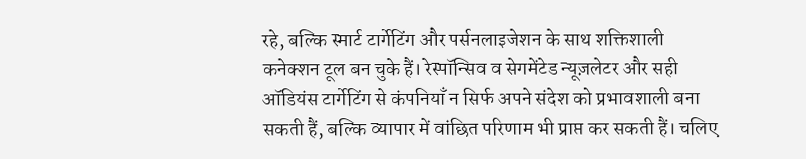रहे, बल्कि स्मार्ट टार्गेटिंग और पर्सनलाइजेशन के साथ शक्तिशाली कनेक्शन टूल बन चुके हैं। रेस्पॉन्सिव व सेगमेंटेड न्यूज़लेटर और सही ऑडियंस टार्गेटिंग से कंपनियाँ न सिर्फ अपने संदेश को प्रभावशाली बना सकती हैं, बल्कि व्यापार में वांछित परिणाम भी प्राप्त कर सकती हैं। चलिए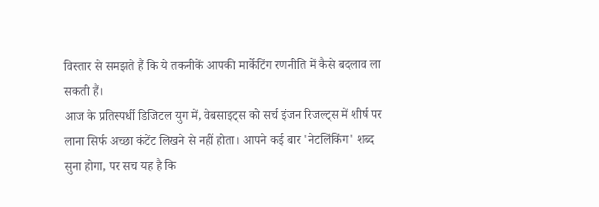विस्तार से समझते हैं कि ये तकनीकें आपकी मार्केटिंग रणनीति में कैसे बदलाव ला सकती हैं।
आज के प्रतिस्पर्धी डिजिटल युग में, वेबसाइट्स को सर्च इंजन रिजल्ट्स में शीर्ष पर लाना सिर्फ अच्छा कंटेंट लिखने से नहीं होता। आपने कई बार 'नेटलिंकिंग' शब्द सुना होगा, पर सच यह है कि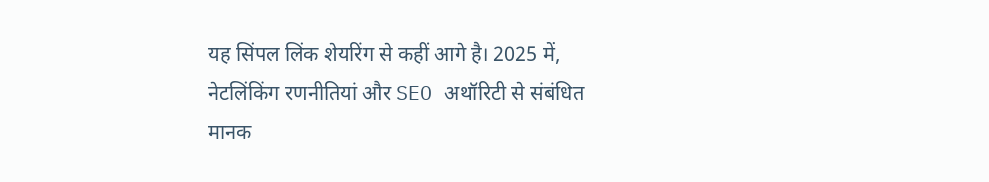यह सिंपल लिंक शेयरिंग से कहीं आगे है। 2025 में, नेटलिंकिंग रणनीतियां और SEO अथॉरिटी से संबंधित मानक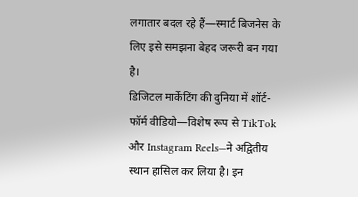लगातार बदल रहे हैं—स्मार्ट बिजनेस के लिए इसे समझना बेहद जरूरी बन गया है।
डिजिटल मार्केटिंग की दुनिया में शॉर्ट-फॉर्म वीडियो—विशेष रूप से TikTok और Instagram Reels—ने अद्वितीय स्थान हासिल कर लिया है। इन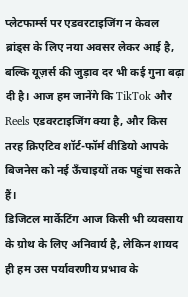प्लेटफार्म्स पर एडवरटाइजिंग न केवल ब्रांड्स के लिए नया अवसर लेकर आई है, बल्कि यूज़र्स की जुड़ाव दर भी कई गुना बढ़ा दी है। आज हम जानेंगे कि TikTok और Reels एडवरटाइजिंग क्या है, और किस तरह क्रिएटिव शॉर्ट-फॉर्म वीडियो आपके बिजनेस को नई ऊँचाइयों तक पहुंचा सकते हैं।
डिजिटल मार्केटिंग आज किसी भी व्यवसाय के ग्रोथ के लिए अनिवार्य है, लेकिन शायद ही हम उस पर्यावरणीय प्रभाव के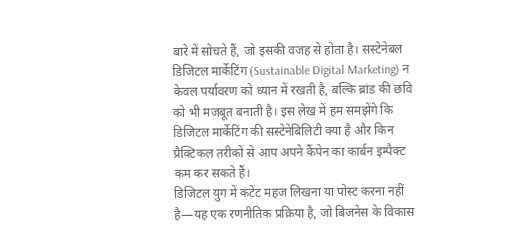बारे में सोचते हैं, जो इसकी वजह से होता है। सस्टेनेबल डिजिटल मार्केटिंग (Sustainable Digital Marketing) न केवल पर्यावरण को ध्यान में रखती है, बल्कि ब्रांड की छवि को भी मजबूत बनाती है। इस लेख में हम समझेंगे कि डिजिटल मार्केटिंग की सस्टेनेबिलिटी क्या है और किन प्रैक्टिकल तरीकों से आप अपने कैंपेन का कार्बन इम्पैक्ट कम कर सकते हैं।
डिजिटल युग में कंटेंट महज लिखना या पोस्ट करना नहीं है—यह एक रणनीतिक प्रक्रिया है, जो बिजनेस के विकास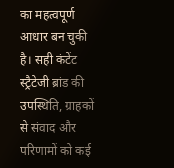का महत्वपूर्ण आधार बन चुकी है। सही कंटेंट स्ट्रैटेजी ब्रांड की उपस्थिति, ग्राहकों से संवाद और परिणामों को कई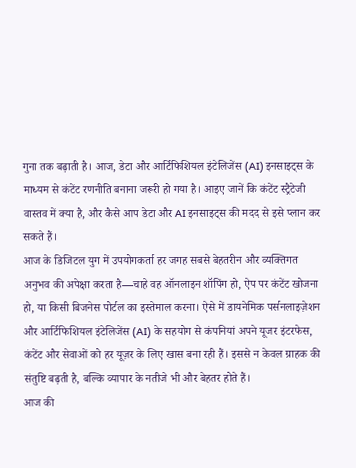गुना तक बढ़ाती है। आज, डेटा और आर्टिफिशियल इंटेलिजेंस (AI) इनसाइट्स के माध्यम से कंटेंट रणनीति बनाना जरूरी हो गया है। आइए जानें कि कंटेंट स्ट्रैटेजी वास्तव में क्या है, और कैसे आप डेटा और AI इनसाइट्स की मदद से इसे प्लान कर सकते हैं।
आज के डिजिटल युग में उपयोगकर्ता हर जगह सबसे बेहतरीन और व्यक्तिगत अनुभव की अपेक्षा करता है—चाहे वह ऑनलाइन शॉपिंग हो, ऐप पर कंटेंट खोजना हो, या किसी बिजनेस पोर्टल का इस्तेमाल करना। ऐसे में डायनेमिक पर्सनलाइज़ेशन और आर्टिफिशियल इंटेलिजेंस (AI) के सहयोग से कंपनियां अपने यूजर इंटरफेस, कंटेंट और सेवाओं को हर यूज़र के लिए खास बना रही हैं। इससे न केवल ग्राहक की संतुष्टि बढ़ती है, बल्कि व्यापार के नतीजे भी और बेहतर होते हैं।
आज की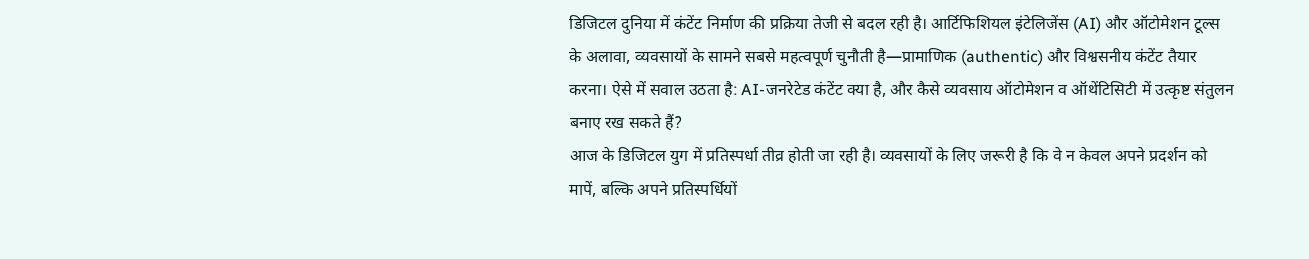डिजिटल दुनिया में कंटेंट निर्माण की प्रक्रिया तेजी से बदल रही है। आर्टिफिशियल इंटेलिजेंस (AI) और ऑटोमेशन टूल्स के अलावा, व्यवसायों के सामने सबसे महत्वपूर्ण चुनौती है—प्रामाणिक (authentic) और विश्वसनीय कंटेंट तैयार करना। ऐसे में सवाल उठता है: AI-जनरेटेड कंटेंट क्या है, और कैसे व्यवसाय ऑटोमेशन व ऑथेंटिसिटी में उत्कृष्ट संतुलन बनाए रख सकते हैं?
आज के डिजिटल युग में प्रतिस्पर्धा तीव्र होती जा रही है। व्यवसायों के लिए जरूरी है कि वे न केवल अपने प्रदर्शन को मापें, बल्कि अपने प्रतिस्पर्धियों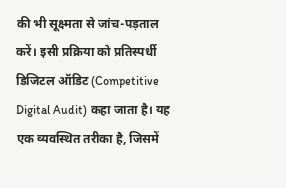की भी सूक्ष्मता से जांच-पड़ताल करें। इसी प्रक्रिया को प्रतिस्पर्धी डिजिटल ऑडिट (Competitive Digital Audit) कहा जाता है। यह एक व्यवस्थित तरीका है, जिसमें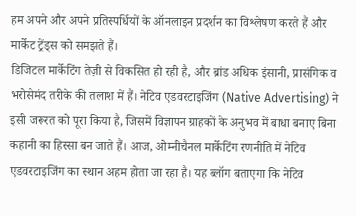हम अपने और अपने प्रतिस्पर्धियों के ऑनलाइन प्रदर्शन का विश्लेषण करते हैं और मार्केट ट्रेंड्स को समझते हैं।
डिजिटल मार्केटिंग तेज़ी से विकसित हो रही है, और ब्रांड अधिक इंसानी, प्रासंगिक व भरोसेमंद तरीके की तलाश में हैं। नेटिव एडवरटाइजिंग (Native Advertising) ने इसी जरूरत को पूरा किया है, जिसमें विज्ञापन ग्राहकों के अनुभव में बाधा बनाए बिना कहानी का हिस्सा बन जाते हैं। आज, ओम्नीचैनल मार्केटिंग रणनीति में नेटिव एडवरटाइजिंग का स्थान अहम होता जा रहा है। यह ब्लॉग बताएगा कि नेटिव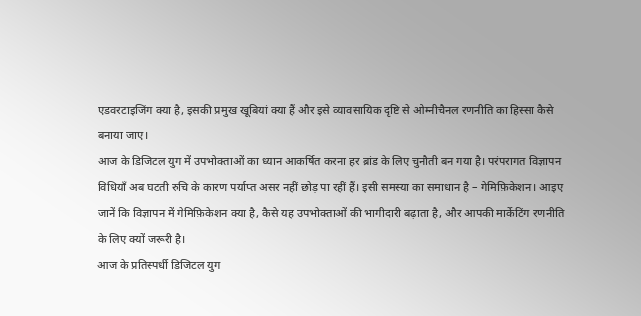एडवरटाइजिंग क्या है, इसकी प्रमुख खूबियां क्या हैं और इसे व्यावसायिक दृष्टि से ओम्नीचैनल रणनीति का हिस्सा कैसे बनाया जाए।
आज के डिजिटल युग में उपभोक्ताओं का ध्यान आकर्षित करना हर ब्रांड के लिए चुनौती बन गया है। परंपरागत विज्ञापन विधियाँ अब घटती रुचि के कारण पर्याप्त असर नहीं छोड़ पा रहीं हैं। इसी समस्या का समाधान है – गेमिफ़िकेशन। आइए जानें कि विज्ञापन में गेमिफ़िकेशन क्या है, कैसे यह उपभोक्ताओं की भागीदारी बढ़ाता है, और आपकी मार्केटिंग रणनीति के लिए क्यों जरूरी है।
आज के प्रतिस्पर्धी डिजिटल युग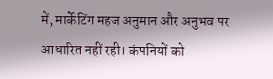में, मार्केटिंग महज अनुमान और अनुभव पर आधारित नहीं रही। कंपनियों को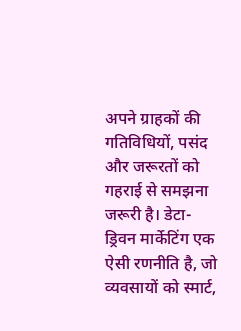अपने ग्राहकों की गतिविधियों, पसंद और जरूरतों को गहराई से समझना जरूरी है। डेटा-ड्रिवन मार्केटिंग एक ऐसी रणनीति है, जो व्यवसायों को स्मार्ट,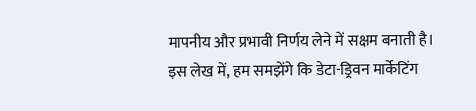मापनीय और प्रभावी निर्णय लेने में सक्षम बनाती है। इस लेख में, हम समझेंगे कि डेटा-ड्रिवन मार्केटिंग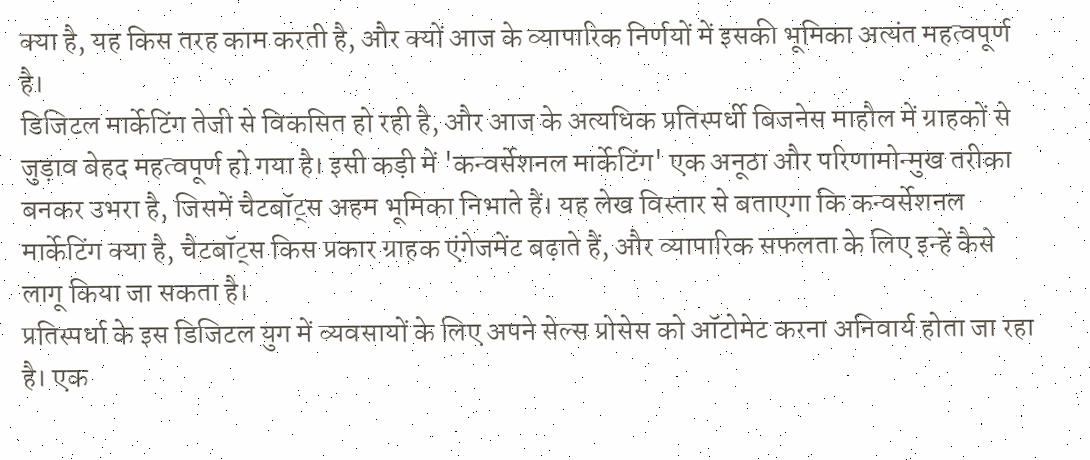क्या है, यह किस तरह काम करती है, और क्यों आज के व्यापारिक निर्णयों में इसकी भूमिका अत्यंत महत्वपूर्ण है।
डिजिटल मार्केटिंग तेजी से विकसित हो रही है, और आज के अत्यधिक प्रतिस्पर्धी बिजनेस माहौल में ग्राहकों से जुड़ाव बेहद महत्वपूर्ण हो गया है। इसी कड़ी में 'कन्वर्सेशनल मार्केटिंग' एक अनूठा और परिणामोन्मुख तरीका बनकर उभरा है, जिसमें चैटबॉट्स अहम भूमिका निभाते हैं। यह लेख विस्तार से बताएगा कि कन्वर्सेशनल मार्केटिंग क्या है, चैटबॉट्स किस प्रकार ग्राहक एंगेजमेंट बढ़ाते हैं, और व्यापारिक सफलता के लिए इन्हें कैसे लागू किया जा सकता है।
प्रतिस्पर्धा के इस डिजिटल युग में व्यवसायों के लिए अपने सेल्स प्रोसेस को ऑटोमेट करना अनिवार्य होता जा रहा है। एक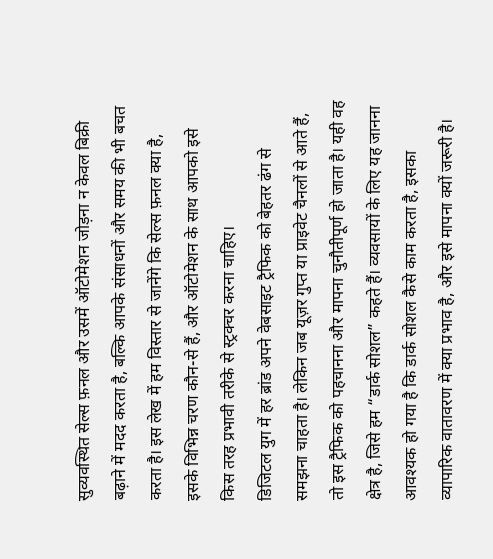सुव्यवस्थित सेल्स फ़नल और उसमें ऑटोमेशन जोड़ना न केवल बिक्री बढ़ाने में मदद करता है, बल्कि आपके संसाधनों और समय की भी बचत करता है। इस लेख में हम विस्तार से जानेंगे कि सेल्स फ़नल क्या है, इसके विभिन्न चरण कौन-से हैं, और ऑटोमेशन के साथ आपको इसे किस तरह प्रभावी तरीके से स्ट्रक्चर करना चाहिए।
डिजिटल युग में हर ब्रांड अपने वेबसाइट ट्रैफिक को बेहतर ढंग से समझना चाहता है। लेकिन जब यूज़र गुप्त या प्राइवेट चैनलों से आते हैं, तो इस ट्रैफिक को पहचानना और मापना चुनौतीपूर्ण हो जाता है। यही वह क्षेत्र है, जिसे हम “डार्क सोशल” कहते हैं। व्यवसायों के लिए यह जानना आवश्यक हो गया है कि डार्क सोशल कैसे काम करता है, इसका व्यापारिक वातावरण में क्या प्रभाव है, और इसे मापना क्यों जरूरी है।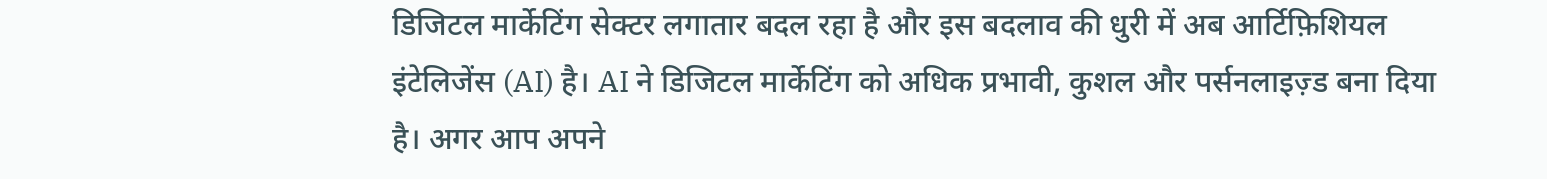डिजिटल मार्केटिंग सेक्टर लगातार बदल रहा है और इस बदलाव की धुरी में अब आर्टिफ़िशियल इंटेलिजेंस (AI) है। AI ने डिजिटल मार्केटिंग को अधिक प्रभावी, कुशल और पर्सनलाइज़्ड बना दिया है। अगर आप अपने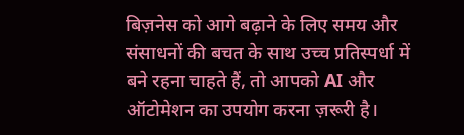बिज़नेस को आगे बढ़ाने के लिए समय और संसाधनों की बचत के साथ उच्च प्रतिस्पर्धा में बने रहना चाहते हैं, तो आपको AI और ऑटोमेशन का उपयोग करना ज़रूरी है।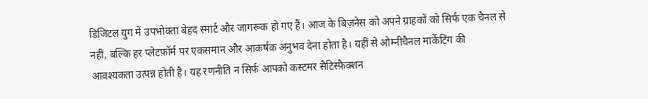डिजिटल युग में उपभोक्ता बेहद स्मार्ट और जागरूक हो गए हैं। आज के बिज़नेस को अपने ग्राहकों को सिर्फ एक चैनल से नहीं, बल्कि हर प्लेटफ़ॉर्म पर एकसमान और आकर्षक अनुभव देना होता है। यहीं से ओम्नीचैनल मार्केटिंग की आवश्यकता उत्पन्न होती है। यह रणनीति न सिर्फ आपको कस्टमर सैटिस्फ़ैक्शन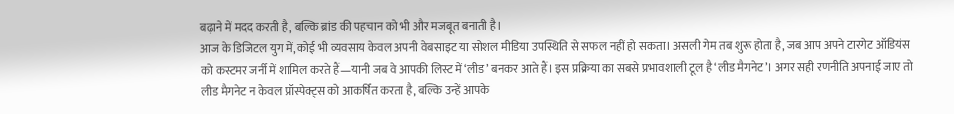बढ़ाने में मदद करती है, बल्कि ब्रांड की पहचान को भी और मजबूत बनाती है।
आज के डिजिटल युग में, कोई भी व्यवसाय केवल अपनी वेबसाइट या सोशल मीडिया उपस्थिति से सफल नहीं हो सकता। असली गेम तब शुरू होता है, जब आप अपने टारगेट ऑडियंस को कस्टमर जर्नी में शामिल करते हैं—यानी जब वे आपकी लिस्ट में ‘लीड’ बनकर आते हैं। इस प्रक्रिया का सबसे प्रभावशाली टूल है ‘लीड मैगनेट’। अगर सही रणनीति अपनाई जाए तो लीड मैगनेट न केवल प्रॉस्पेक्ट्स को आकर्षित करता है, बल्कि उन्हें आपके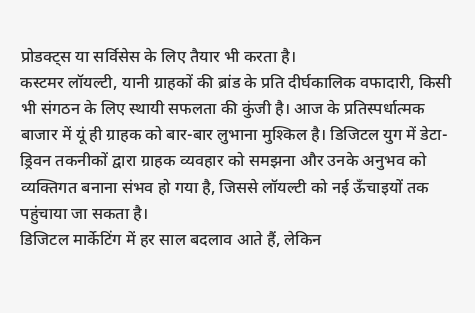प्रोडक्ट्स या सर्विसेस के लिए तैयार भी करता है।
कस्टमर लॉयल्टी, यानी ग्राहकों की ब्रांड के प्रति दीर्घकालिक वफादारी, किसी भी संगठन के लिए स्थायी सफलता की कुंजी है। आज के प्रतिस्पर्धात्मक बाजार में यूं ही ग्राहक को बार-बार लुभाना मुश्किल है। डिजिटल युग में डेटा-ड्रिवन तकनीकों द्वारा ग्राहक व्यवहार को समझना और उनके अनुभव को व्यक्तिगत बनाना संभव हो गया है, जिससे लॉयल्टी को नई ऊँचाइयों तक पहुंचाया जा सकता है।
डिजिटल मार्केटिंग में हर साल बदलाव आते हैं, लेकिन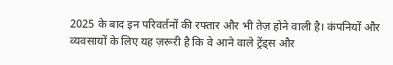2025 के बाद इन परिवर्तनों की रफ्तार और भी तेज़ होने वाली है। कंपनियों और व्यवसायों के लिए यह ज़रूरी है कि वे आने वाले ट्रेंड्स और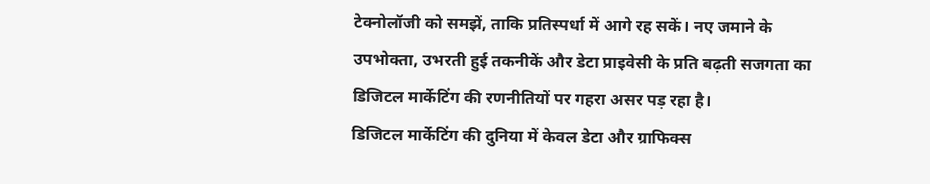टेक्नोलॉजी को समझें, ताकि प्रतिस्पर्धा में आगे रह सकें। नए जमाने के उपभोक्ता, उभरती हुई तकनीकें और डेटा प्राइवेसी के प्रति बढ़ती सजगता का डिजिटल मार्केटिंग की रणनीतियों पर गहरा असर पड़ रहा है।
डिजिटल मार्केटिंग की दुनिया में केवल डेटा और ग्राफिक्स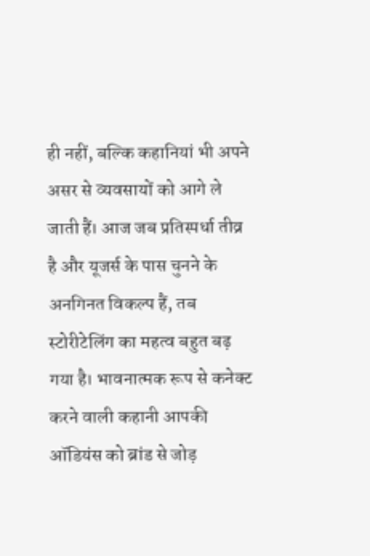ही नहीं, बल्कि कहानियां भी अपने असर से व्यवसायों को आगे ले जाती हैं। आज जब प्रतिस्पर्धा तीव्र है और यूजर्स के पास चुनने के अनगिनत विकल्प हैं, तब स्टोरीटेलिंग का महत्व बहुत बढ़ गया है। भावनात्मक रूप से कनेक्ट करने वाली कहानी आपकी ऑडियंस को ब्रांड से जोड़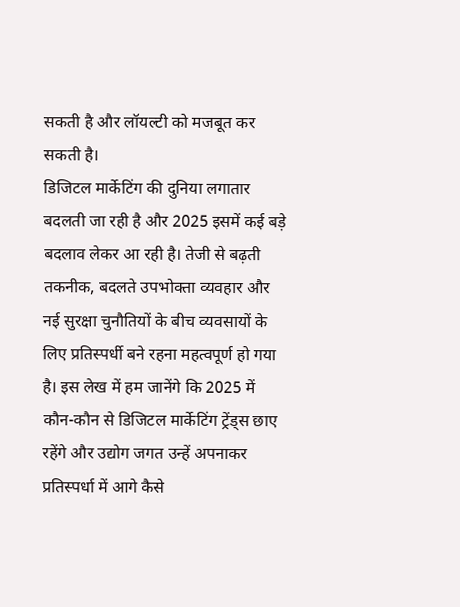सकती है और लॉयल्टी को मजबूत कर सकती है।
डिजिटल मार्केटिंग की दुनिया लगातार बदलती जा रही है और 2025 इसमें कई बड़े बदलाव लेकर आ रही है। तेजी से बढ़ती तकनीक, बदलते उपभोक्ता व्यवहार और नई सुरक्षा चुनौतियों के बीच व्यवसायों के लिए प्रतिस्पर्धी बने रहना महत्वपूर्ण हो गया है। इस लेख में हम जानेंगे कि 2025 में कौन-कौन से डिजिटल मार्केटिंग ट्रेंड्स छाए रहेंगे और उद्योग जगत उन्हें अपनाकर प्रतिस्पर्धा में आगे कैसे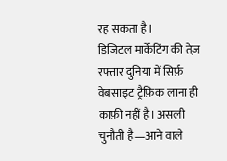रह सकता है।
डिजिटल मार्केटिंग की तेज़ रफ्तार दुनिया में सिर्फ़ वेबसाइट ट्रैफ़िक लाना ही काफ़ी नहीं है। असली चुनौती है—आने वाले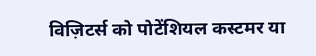विज़िटर्स को पोटेंशियल कस्टमर या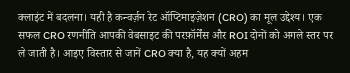क्लाइंट में बदलना। यही है कन्वर्ज़न रेट ऑप्टिमाइज़ेशन (CRO) का मूल उद्देश्य। एक सफल CRO रणनीति आपकी वेबसाइट की परफ़ॉर्मेंस और ROI दोनों को अगले स्तर पर ले जाती है। आइए विस्तार से जानें CRO क्या है, यह क्यों अहम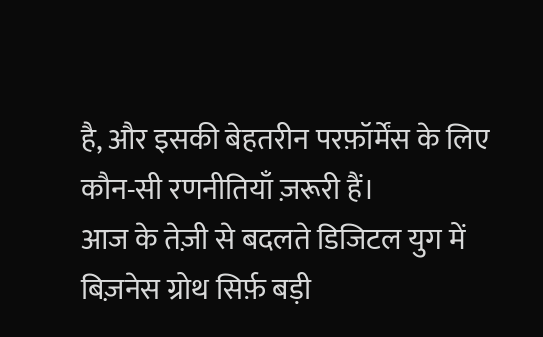है, और इसकी बेहतरीन परफ़ॉर्मेंस के लिए कौन-सी रणनीतियाँ ज़रूरी हैं।
आज के तेज़ी से बदलते डिजिटल युग में बिज़नेस ग्रोथ सिर्फ़ बड़ी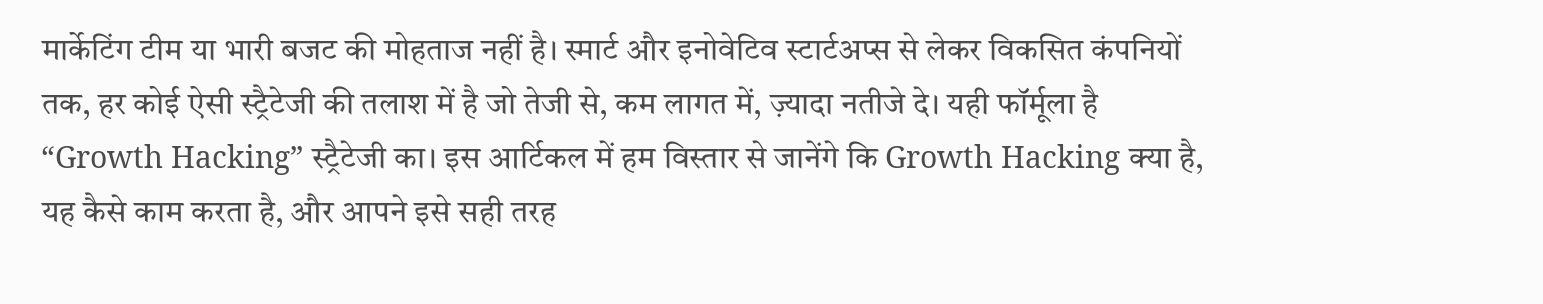मार्केटिंग टीम या भारी बजट की मोहताज नहीं है। स्मार्ट और इनोवेटिव स्टार्टअप्स से लेकर विकसित कंपनियों तक, हर कोई ऐसी स्ट्रैटेजी की तलाश में है जो तेजी से, कम लागत में, ज़्यादा नतीजे दे। यही फॉर्मूला है “Growth Hacking” स्ट्रैटेजी का। इस आर्टिकल में हम विस्तार से जानेंगे कि Growth Hacking क्या है, यह कैसे काम करता है, और आपने इसे सही तरह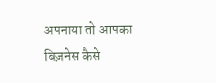अपनाया तो आपका बिज़नेस कैसे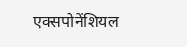एक्सपोनेंशियल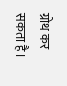ग्रोथ कर सकता है।